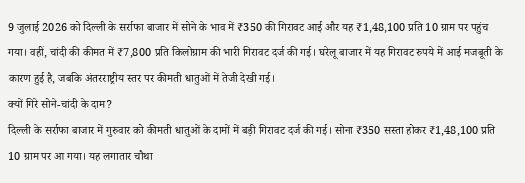9 जुलाई 2026 को दिल्ली के सर्राफा बाजार में सोने के भाव में ₹350 की गिरावट आई और यह ₹1,48,100 प्रति 10 ग्राम पर पहुंच गया। वहीं, चांदी की कीमत में ₹7,800 प्रति किलोग्राम की भारी गिरावट दर्ज की गई। घरेलू बाजार में यह गिरावट रुपये में आई मजबूती के कारण हुई है, जबकि अंतरराष्ट्रीय स्तर पर कीमती धातुओं में तेजी देखी गई।
क्यों गिरे सोने-चांदी के दाम?
दिल्ली के सर्राफा बाजार में गुरुवार को कीमती धातुओं के दामों में बड़ी गिरावट दर्ज की गई। सोना ₹350 सस्ता होकर ₹1,48,100 प्रति 10 ग्राम पर आ गया। यह लगातार चौथा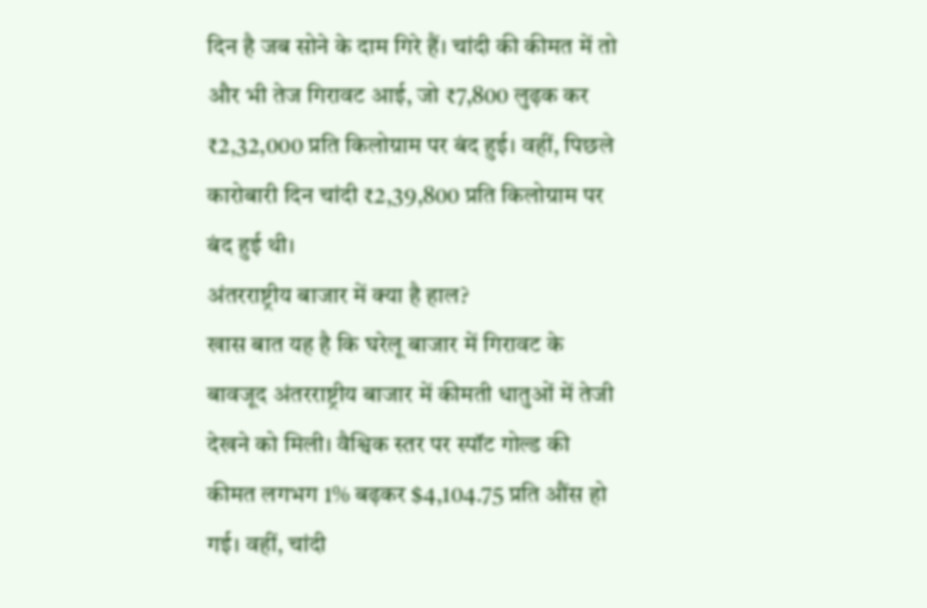दिन है जब सोने के दाम गिरे हैं। चांदी की कीमत में तो और भी तेज गिरावट आई, जो ₹7,800 लुढ़क कर ₹2,32,000 प्रति किलोग्राम पर बंद हुई। वहीं, पिछले कारोबारी दिन चांदी ₹2,39,800 प्रति किलोग्राम पर बंद हुई थी।
अंतरराष्ट्रीय बाजार में क्या है हाल?
खास बात यह है कि घरेलू बाजार में गिरावट के बावजूद अंतरराष्ट्रीय बाजार में कीमती धातुओं में तेजी देखने को मिली। वैश्विक स्तर पर स्पॉट गोल्ड की कीमत लगभग 1% बढ़कर $4,104.75 प्रति औंस हो गई। वहीं, चांदी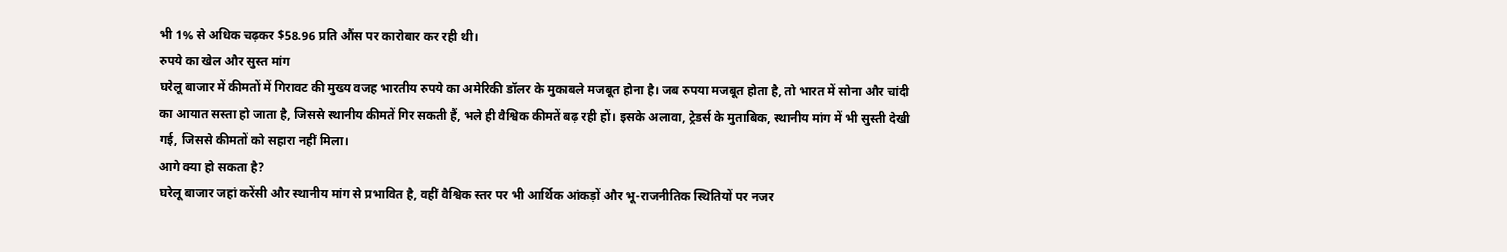भी 1% से अधिक चढ़कर $58.96 प्रति औंस पर कारोबार कर रही थी।
रुपये का खेल और सुस्त मांग
घरेलू बाजार में कीमतों में गिरावट की मुख्य वजह भारतीय रुपये का अमेरिकी डॉलर के मुकाबले मजबूत होना है। जब रुपया मजबूत होता है, तो भारत में सोना और चांदी का आयात सस्ता हो जाता है, जिससे स्थानीय कीमतें गिर सकती हैं, भले ही वैश्विक कीमतें बढ़ रही हों। इसके अलावा, ट्रेडर्स के मुताबिक, स्थानीय मांग में भी सुस्ती देखी गई, जिससे कीमतों को सहारा नहीं मिला।
आगे क्या हो सकता है?
घरेलू बाजार जहां करेंसी और स्थानीय मांग से प्रभावित है, वहीं वैश्विक स्तर पर भी आर्थिक आंकड़ों और भू-राजनीतिक स्थितियों पर नजर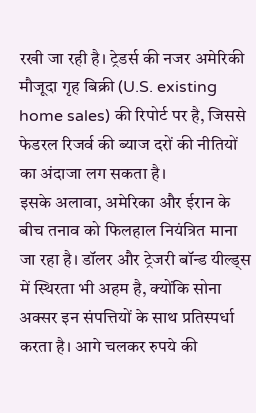रखी जा रही है। ट्रेडर्स की नजर अमेरिकी मौजूदा गृह बिक्री (U.S. existing home sales) की रिपोर्ट पर है, जिससे फेडरल रिजर्व की ब्याज दरों की नीतियों का अंदाजा लग सकता है।
इसके अलावा, अमेरिका और ईरान के बीच तनाव को फिलहाल नियंत्रित माना जा रहा है। डॉलर और ट्रेजरी बॉन्ड यील्ड्स में स्थिरता भी अहम है, क्योंकि सोना अक्सर इन संपत्तियों के साथ प्रतिस्पर्धा करता है। आगे चलकर रुपये की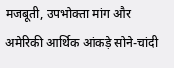मजबूती, उपभोक्ता मांग और अमेरिकी आर्थिक आंकड़े सोने-चांदी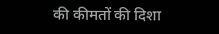की कीमतों की दिशा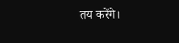तय करेंगे।